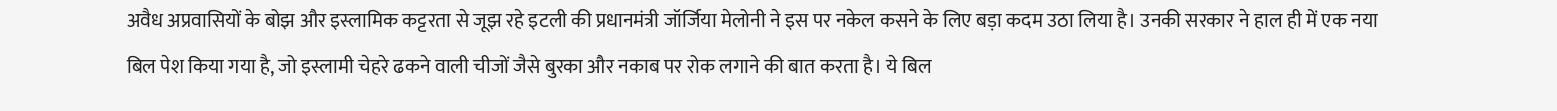अवैध अप्रवासियों के बोझ और इस्लामिक कट्टरता से जूझ रहे इटली की प्रधानमंत्री जॉर्जिया मेलोनी ने इस पर नकेल कसने के लिए बड़ा कदम उठा लिया है। उनकी सरकार ने हाल ही में एक नया बिल पेश किया गया है, जो इस्लामी चेहरे ढकने वाली चीजों जैसे बुरका और नकाब पर रोक लगाने की बात करता है। ये बिल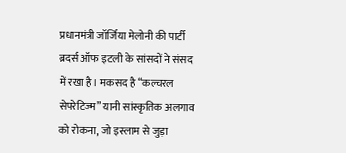प्रधानमंत्री जॉर्जिया मेलोनी की पार्टी ब्रदर्स ऑफ इटली के सांसदों ने संसद में रखा है। मकसद है “कल्चरल सेपरेटिज्म” यानी सांस्कृतिक अलगाव को रोकना, जो इस्लाम से जुड़ा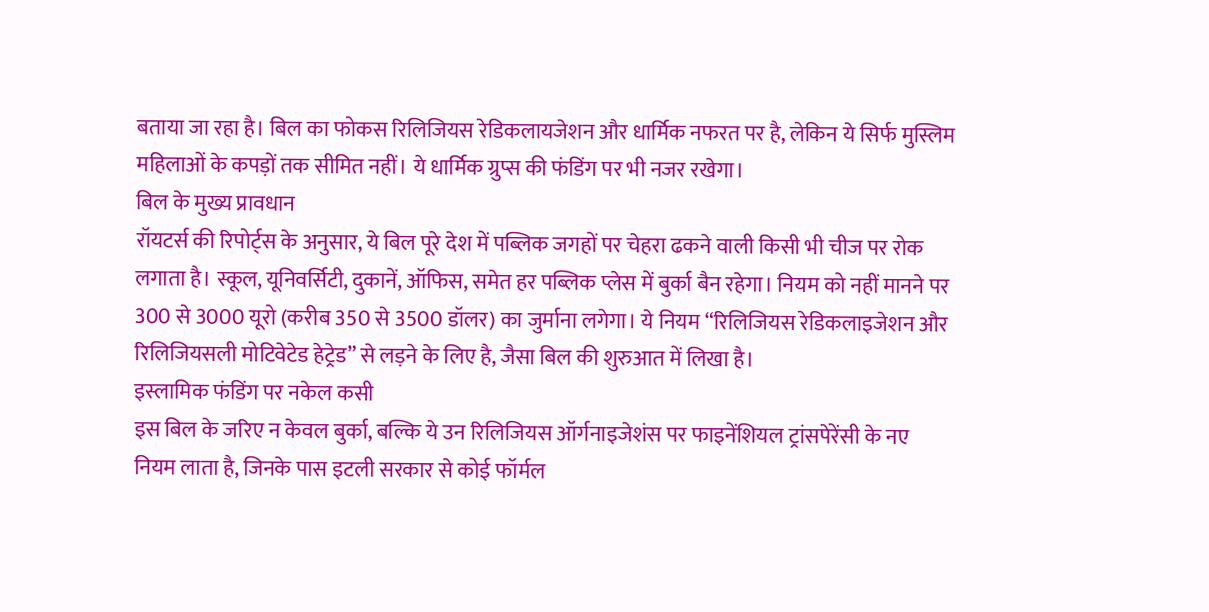बताया जा रहा है। बिल का फोकस रिलिजियस रेडिकलायजेशन और धार्मिक नफरत पर है, लेकिन ये सिर्फ मुस्लिम महिलाओं के कपड़ों तक सीमित नहीं। ये धार्मिक ग्रुप्स की फंडिंग पर भी नजर रखेगा।
बिल के मुख्य प्रावधान
रॉयटर्स की रिपोर्ट्स के अनुसार, ये बिल पूरे देश में पब्लिक जगहों पर चेहरा ढकने वाली किसी भी चीज पर रोक लगाता है। स्कूल, यूनिवर्सिटी, दुकानें, ऑफिस, समेत हर पब्लिक प्लेस में बुर्का बैन रहेगा। नियम को नहीं मानने पर 300 से 3000 यूरो (करीब 350 से 3500 डॉलर) का जुर्माना लगेगा। ये नियम “रिलिजियस रेडिकलाइजेशन और रिलिजियसली मोटिवेटेड हेट्रेड” से लड़ने के लिए है, जैसा बिल की शुरुआत में लिखा है।
इस्लामिक फंडिंग पर नकेल कसी
इस बिल के जरिए न केवल बुर्का, बल्कि ये उन रिलिजियस ऑर्गनाइजेशंस पर फाइनेंशियल ट्रांसपेरेंसी के नए नियम लाता है, जिनके पास इटली सरकार से कोई फॉर्मल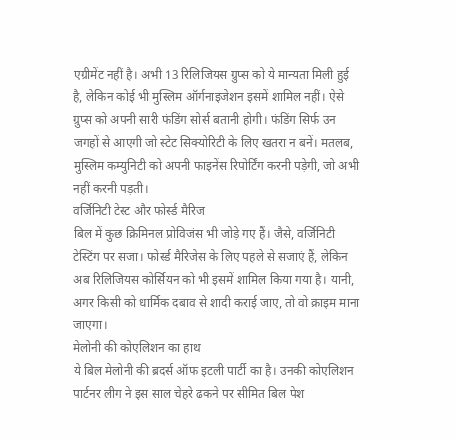एग्रीमेंट नहीं है। अभी 13 रिलिजियस ग्रुप्स को ये मान्यता मिली हुई है, लेकिन कोई भी मुस्लिम ऑर्गनाइजेशन इसमें शामिल नहीं। ऐसे ग्रुप्स को अपनी सारी फंडिंग सोर्स बतानी होगी। फंडिंग सिर्फ उन जगहों से आएगी जो स्टेट सिक्योरिटी के लिए खतरा न बनें। मतलब, मुस्लिम कम्युनिटी को अपनी फाइनेंस रिपोर्टिंग करनी पड़ेगी, जो अभी नहीं करनी पड़ती।
वर्जिनिटी टेस्ट और फोर्स्ड मैरिज
बिल में कुछ क्रिमिनल प्रोविजंस भी जोड़े गए हैं। जैसे, वर्जिनिटी टेस्टिंग पर सजा। फोर्स्ड मैरिजेस के लिए पहले से सजाएं हैं, लेकिन अब रिलिजियस कोर्सियन को भी इसमें शामिल किया गया है। यानी, अगर किसी को धार्मिक दबाव से शादी कराई जाए, तो वो क्राइम माना जाएगा।
मेलोनी की कोएलिशन का हाथ
ये बिल मेलोनी की ब्रदर्स ऑफ इटली पार्टी का है। उनकी कोएलिशन पार्टनर लीग ने इस साल चेहरे ढकने पर सीमित बिल पेश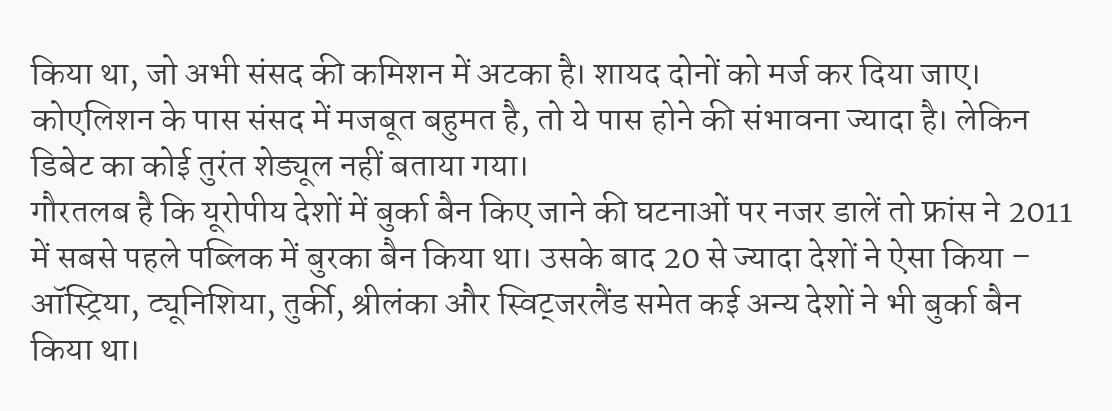किया था, जो अभी संसद की कमिशन में अटका है। शायद दोनों को मर्ज कर दिया जाए। कोएलिशन के पास संसद में मजबूत बहुमत है, तो ये पास होने की संभावना ज्यादा है। लेकिन डिबेट का कोई तुरंत शेड्यूल नहीं बताया गया।
गौरतलब है कि यूरोपीय देशों में बुर्का बैन किए जाने की घटनाओं पर नजर डालें तो फ्रांस ने 2011 में सबसे पहले पब्लिक में बुरका बैन किया था। उसके बाद 20 से ज्यादा देशों ने ऐसा किया – ऑस्ट्रिया, ट्यूनिशिया, तुर्की, श्रीलंका और स्विट्जरलैंड समेत कई अन्य देशों ने भी बुर्का बैन किया था।